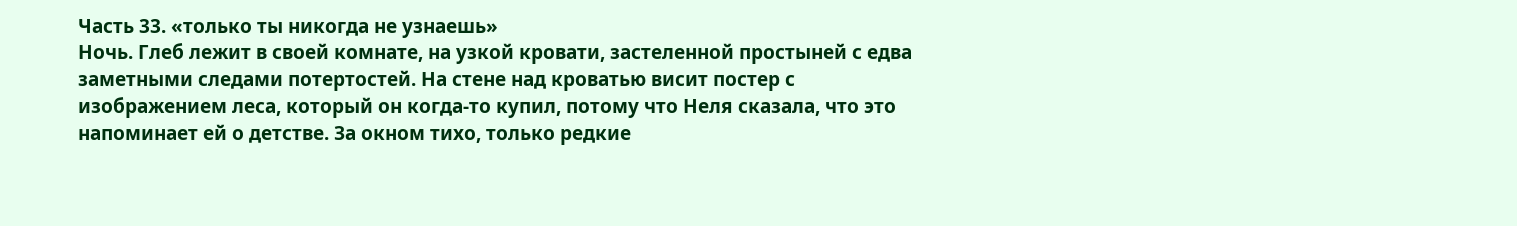Часть 33. «только ты никогда не узнаешь»
Ночь. Глеб лежит в своей комнате, на узкой кровати, застеленной простыней с едва заметными следами потертостей. На стене над кроватью висит постер с изображением леса, который он когда-то купил, потому что Неля сказала, что это напоминает ей о детстве. За окном тихо, только редкие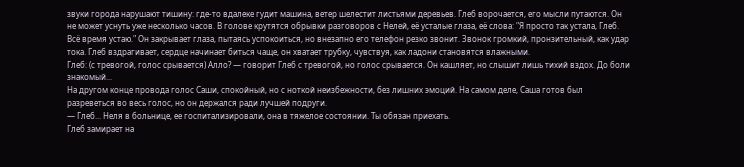звуки города нарушают тишину: где-то вдалеке гудит машина, ветер шелестит листьями деревьев. Глеб ворочается, его мысли путаются. Он не может уснуть уже несколько часов. В голове крутятся обрывки разговоров с Нелей, её усталые глаза, её слова: "Я просто так устала, Глеб. Всё время устаю." Он закрывает глаза, пытаясь успокоиться, но внезапно его телефон резко звонит. Звонок громкий, пронзительный, как удар тока. Глеб вздрагивает, сердце начинает биться чаще, он хватает трубку, чувствуя, как ладони становятся влажными.
Глеб: (с тревогой, голос срывается) Алло? — говорит Глеб с тревогой, но голос срывается. Он кашляет, но слышит лишь тихий вздох. До боли знакомый...
На другом конце провода голос Саши, спокойный, но с ноткой неизбежности, без лишних эмоций. На самом деле, Саша готов был разреветься во весь голос, но он держался ради лучшей подруги.
— Глеб... Неля в больнице, ее госпитализировали, она в тяжелое состоянии. Ты обязан приехать.
Глеб замирает на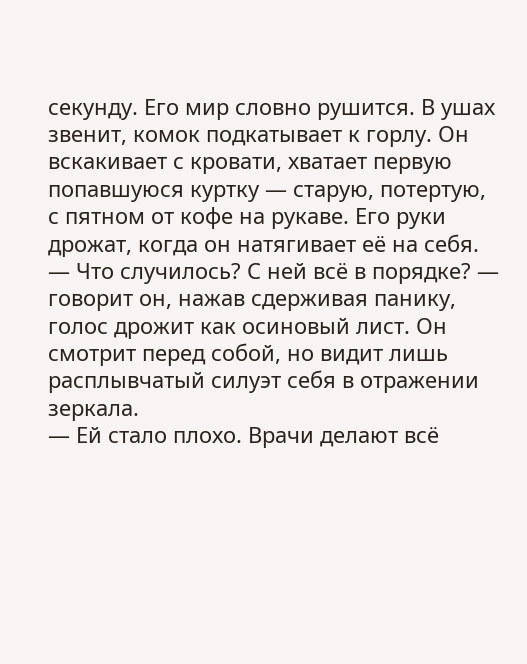секунду. Его мир словно рушится. В ушах звенит, комок подкатывает к горлу. Он вскакивает с кровати, хватает первую попавшуюся куртку — старую, потертую, с пятном от кофе на рукаве. Его руки дрожат, когда он натягивает её на себя.
— Что случилось? С ней всё в порядке? — говорит он, нажав сдерживая панику, голос дрожит как осиновый лист. Он смотрит перед собой, но видит лишь расплывчатый силуэт себя в отражении зеркала.
— Ей стало плохо. Врачи делают всё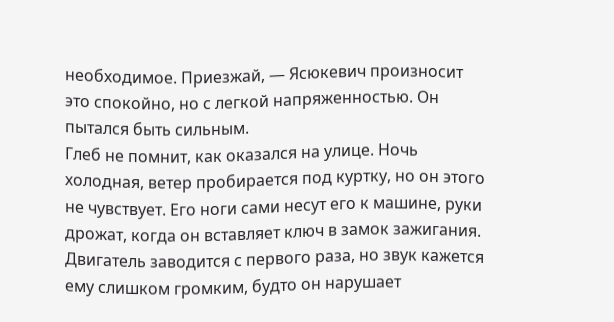необходимое. Приезжай, — Ясюкевич произносит это спокойно, но с легкой напряженностью. Он пытался быть сильным.
Глеб не помнит, как оказался на улице. Ночь холодная, ветер пробирается под куртку, но он этого не чувствует. Его ноги сами несут его к машине, руки дрожат, когда он вставляет ключ в замок зажигания. Двигатель заводится с первого раза, но звук кажется ему слишком громким, будто он нарушает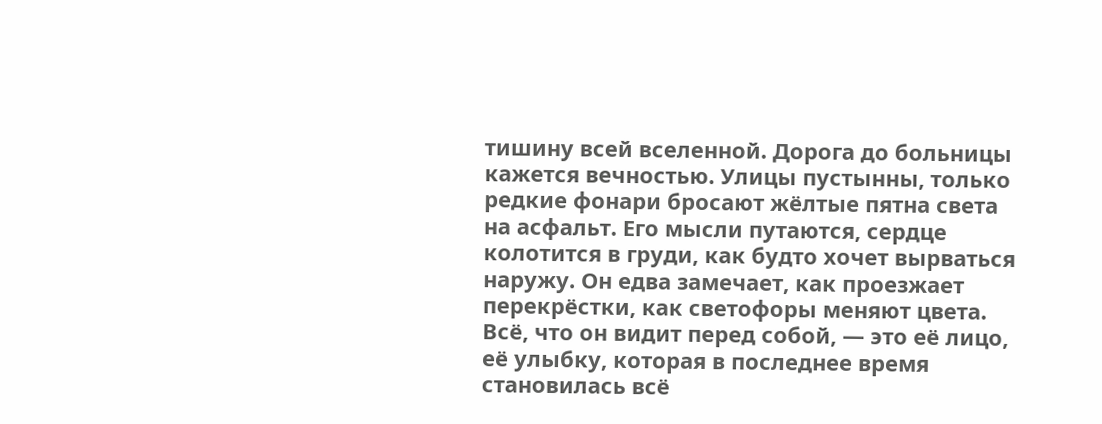тишину всей вселенной. Дорога до больницы кажется вечностью. Улицы пустынны, только редкие фонари бросают жёлтые пятна света на асфальт. Его мысли путаются, сердце колотится в груди, как будто хочет вырваться наружу. Он едва замечает, как проезжает перекрёстки, как светофоры меняют цвета. Всё, что он видит перед собой, — это её лицо, её улыбку, которая в последнее время становилась всё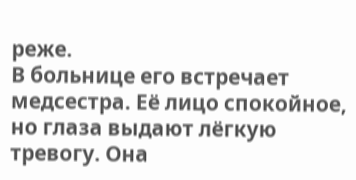реже.
В больнице его встречает медсестра. Её лицо спокойное, но глаза выдают лёгкую тревогу. Она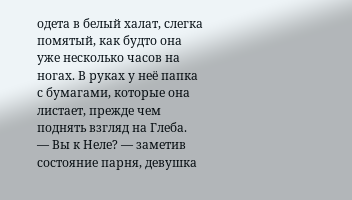одета в белый халат, слегка помятый, как будто она уже несколько часов на ногах. В руках у неё папка с бумагами, которые она листает, прежде чем поднять взгляд на Глеба.
— Вы к Неле? — заметив состояние парня, девушка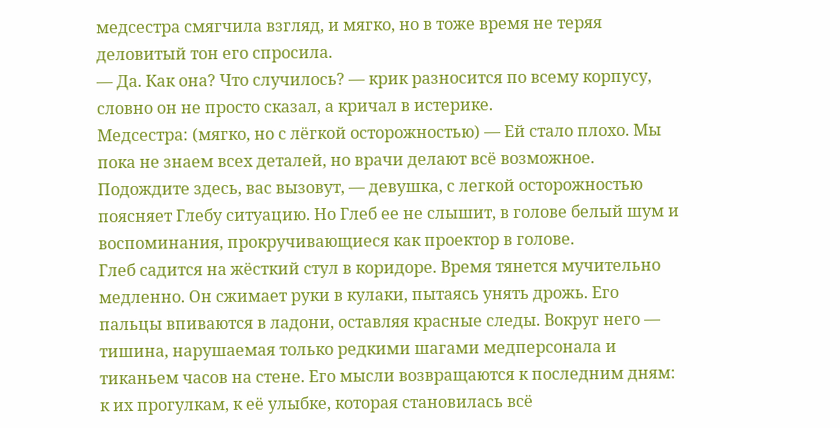медсестра смягчила взгляд, и мягко, но в тоже время не теряя деловитый тон его спросила.
— Да. Как она? Что случилось? — крик разносится по всему корпусу, словно он не просто сказал, а кричал в истерике.
Медсестра: (мягко, но с лёгкой осторожностью) — Ей стало плохо. Мы пока не знаем всех деталей, но врачи делают всё возможное. Подождите здесь, вас вызовут, — девушка, с легкой осторожностью поясняет Глебу ситуацию. Но Глеб ее не слышит, в голове белый шум и воспоминания, прокручивающиеся как проектор в голове.
Глеб садится на жёсткий стул в коридоре. Время тянется мучительно медленно. Он сжимает руки в кулаки, пытаясь унять дрожь. Его пальцы впиваются в ладони, оставляя красные следы. Вокруг него — тишина, нарушаемая только редкими шагами медперсонала и тиканьем часов на стене. Его мысли возвращаются к последним дням: к их прогулкам, к её улыбке, которая становилась всё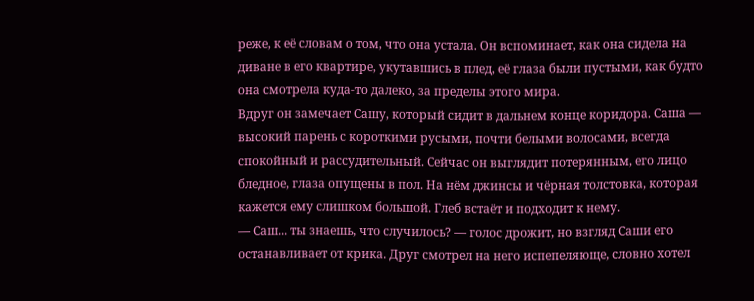реже, к её словам о том, что она устала. Он вспоминает, как она сидела на диване в его квартире, укутавшись в плед, её глаза были пустыми, как будто она смотрела куда-то далеко, за пределы этого мира.
Вдруг он замечает Сашу, который сидит в дальнем конце коридора. Саша — высокий парень с короткими русыми, почти белыми волосами, всегда спокойный и рассудительный. Сейчас он выглядит потерянным, его лицо бледное, глаза опущены в пол. На нём джинсы и чёрная толстовка, которая кажется ему слишком большой. Глеб встаёт и подходит к нему.
— Саш... ты знаешь, что случилось? — голос дрожит, но взгляд Саши его останавливает от крика. Друг смотрел на него испепеляюще, словно хотел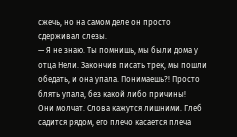сжечь, но на самом деле он просто сдерживал слезы.
— Я не знаю. Ты помнишь, мы были дома у отца Нели. Закончив писать трек, мы пошли обедать, и она упала. Понимаешь?! Просто блять упала, без какой либо причины!
Они молчат. Слова кажутся лишними. Глеб садится рядом, его плечо касается плеча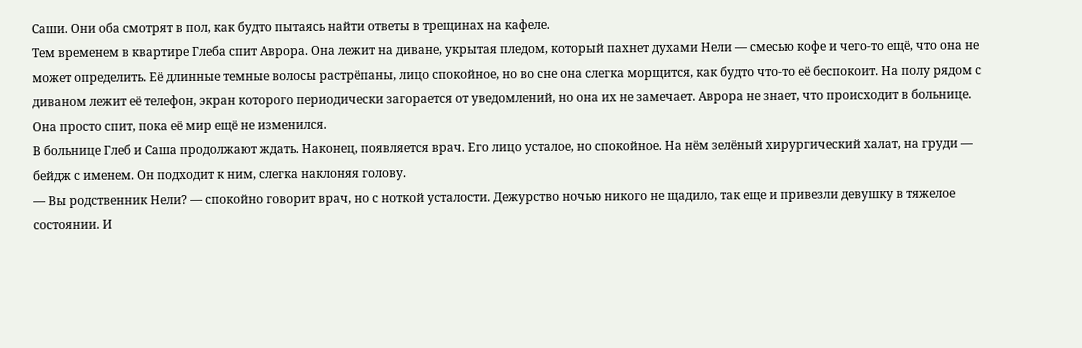Саши. Они оба смотрят в пол, как будто пытаясь найти ответы в трещинах на кафеле.
Тем временем в квартире Глеба спит Аврора. Она лежит на диване, укрытая пледом, который пахнет духами Нели — смесью кофе и чего-то ещё, что она не может определить. Её длинные темные волосы растрёпаны, лицо спокойное, но во сне она слегка морщится, как будто что-то её беспокоит. На полу рядом с диваном лежит её телефон, экран которого периодически загорается от уведомлений, но она их не замечает. Аврора не знает, что происходит в больнице. Она просто спит, пока её мир ещё не изменился.
В больнице Глеб и Саша продолжают ждать. Наконец, появляется врач. Его лицо усталое, но спокойное. На нём зелёный хирургический халат, на груди — бейдж с именем. Он подходит к ним, слегка наклоняя голову.
— Вы родственник Нели? — спокойно говорит врач, но с ноткой усталости. Дежурство ночью никого не щадило, так еще и привезли девушку в тяжелое состоянии. И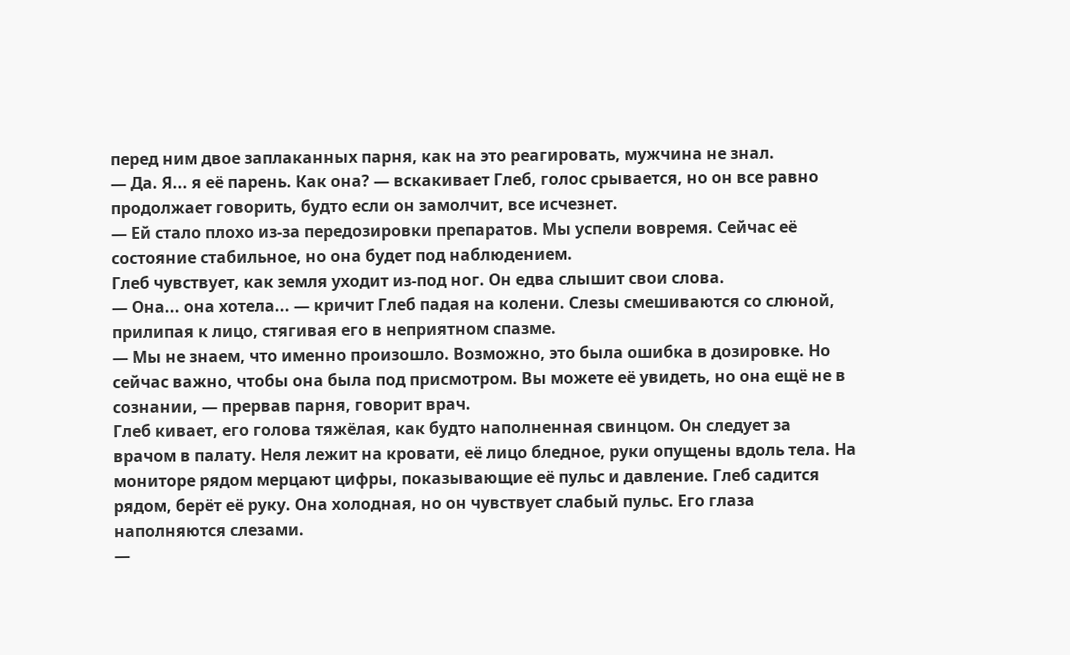перед ним двое заплаканных парня, как на это реагировать, мужчина не знал.
— Да. Я... я её парень. Как она? — вскакивает Глеб, голос срывается, но он все равно продолжает говорить, будто если он замолчит, все исчезнет.
— Ей стало плохо из-за передозировки препаратов. Мы успели вовремя. Сейчас её состояние стабильное, но она будет под наблюдением.
Глеб чувствует, как земля уходит из-под ног. Он едва слышит свои слова.
— Она... она хотела... — кричит Глеб падая на колени. Слезы смешиваются со слюной, прилипая к лицо, стягивая его в неприятном спазме.
— Мы не знаем, что именно произошло. Возможно, это была ошибка в дозировке. Но сейчас важно, чтобы она была под присмотром. Вы можете её увидеть, но она ещё не в сознании, — прервав парня, говорит врач.
Глеб кивает, его голова тяжёлая, как будто наполненная свинцом. Он следует за врачом в палату. Неля лежит на кровати, её лицо бледное, руки опущены вдоль тела. На мониторе рядом мерцают цифры, показывающие её пульс и давление. Глеб садится рядом, берёт её руку. Она холодная, но он чувствует слабый пульс. Его глаза наполняются слезами.
—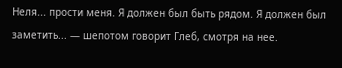Неля... прости меня. Я должен был быть рядом. Я должен был заметить... — шепотом говорит Глеб, смотря на нее.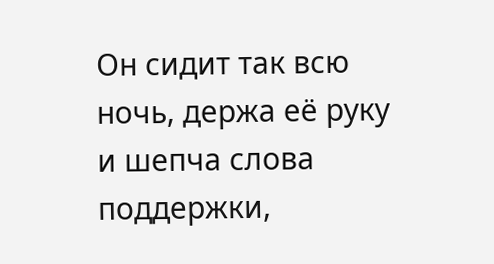Он сидит так всю ночь, держа её руку и шепча слова поддержки,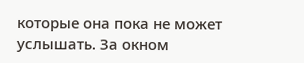которые она пока не может услышать. За окном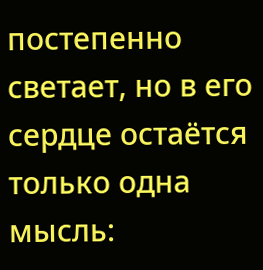постепенно светает, но в его сердце остаётся только одна мысль: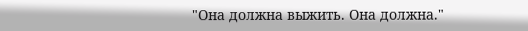"Она должна выжить. Она должна."